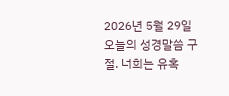2026년 5월 29일 오늘의 성경말씀 구절. 너희는 유혹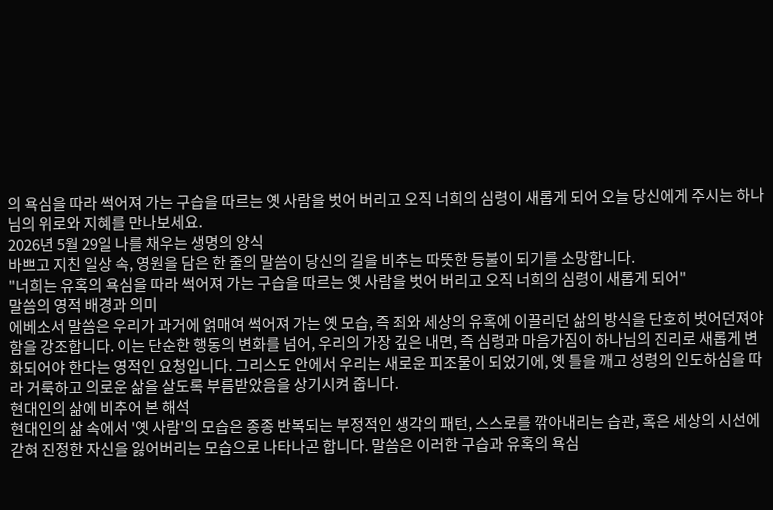의 욕심을 따라 썩어져 가는 구습을 따르는 옛 사람을 벗어 버리고 오직 너희의 심령이 새롭게 되어 오늘 당신에게 주시는 하나님의 위로와 지혜를 만나보세요.
2026년 5월 29일 나를 채우는 생명의 양식
바쁘고 지친 일상 속, 영원을 담은 한 줄의 말씀이 당신의 길을 비추는 따뜻한 등불이 되기를 소망합니다.
"너희는 유혹의 욕심을 따라 썩어져 가는 구습을 따르는 옛 사람을 벗어 버리고 오직 너희의 심령이 새롭게 되어"
말씀의 영적 배경과 의미
에베소서 말씀은 우리가 과거에 얽매여 썩어져 가는 옛 모습, 즉 죄와 세상의 유혹에 이끌리던 삶의 방식을 단호히 벗어던져야 함을 강조합니다. 이는 단순한 행동의 변화를 넘어, 우리의 가장 깊은 내면, 즉 심령과 마음가짐이 하나님의 진리로 새롭게 변화되어야 한다는 영적인 요청입니다. 그리스도 안에서 우리는 새로운 피조물이 되었기에, 옛 틀을 깨고 성령의 인도하심을 따라 거룩하고 의로운 삶을 살도록 부름받았음을 상기시켜 줍니다.
현대인의 삶에 비추어 본 해석
현대인의 삶 속에서 '옛 사람'의 모습은 종종 반복되는 부정적인 생각의 패턴, 스스로를 깎아내리는 습관, 혹은 세상의 시선에 갇혀 진정한 자신을 잃어버리는 모습으로 나타나곤 합니다. 말씀은 이러한 구습과 유혹의 욕심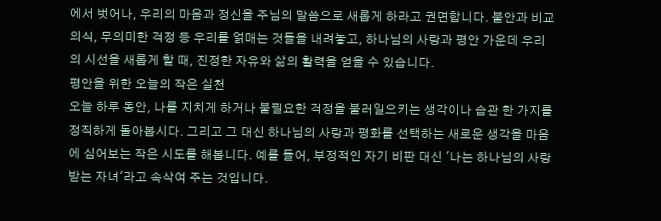에서 벗어나, 우리의 마음과 정신을 주님의 말씀으로 새롭게 하라고 권면합니다. 불안과 비교의식, 무의미한 걱정 등 우리를 얽매는 것들을 내려놓고, 하나님의 사랑과 평안 가운데 우리의 시선을 새롭게 할 때, 진정한 자유와 삶의 활력을 얻을 수 있습니다.
평안을 위한 오늘의 작은 실천
오늘 하루 동안, 나를 지치게 하거나 불필요한 걱정을 불러일으키는 생각이나 습관 한 가지를 정직하게 돌아봅시다. 그리고 그 대신 하나님의 사랑과 평화를 선택하는 새로운 생각을 마음에 심어보는 작은 시도를 해봅니다. 예를 들어, 부정적인 자기 비판 대신 '나는 하나님의 사랑받는 자녀'라고 속삭여 주는 것입니다.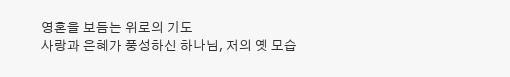영혼을 보듬는 위로의 기도
사랑과 은혜가 풍성하신 하나님, 저의 옛 모습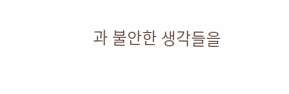과 불안한 생각들을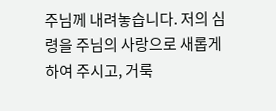주님께 내려놓습니다. 저의 심령을 주님의 사랑으로 새롭게 하여 주시고, 거룩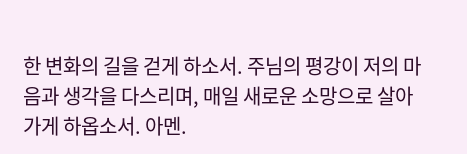한 변화의 길을 걷게 하소서. 주님의 평강이 저의 마음과 생각을 다스리며, 매일 새로운 소망으로 살아가게 하옵소서. 아멘.